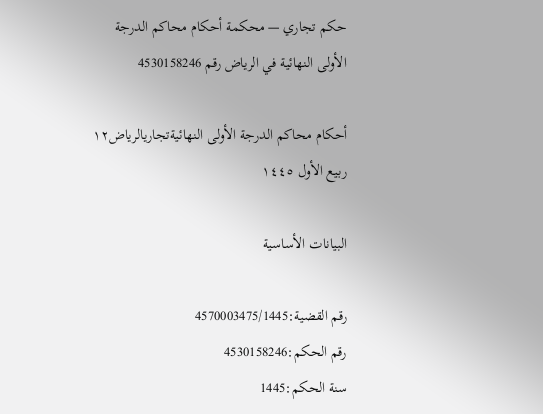حكم تجاري — محكمة أحكام محاكم الدرجة الأولى النهائية في الرياض رقم 4530158246

أحكام محاكم الدرجة الأولى النهائيةتجاريالرياض١٢ ربيع الأول ١٤٤٥

البيانات الأساسية

رقم القضية:4570003475/1445
رقم الحكم:4530158246
سنة الحكم:1445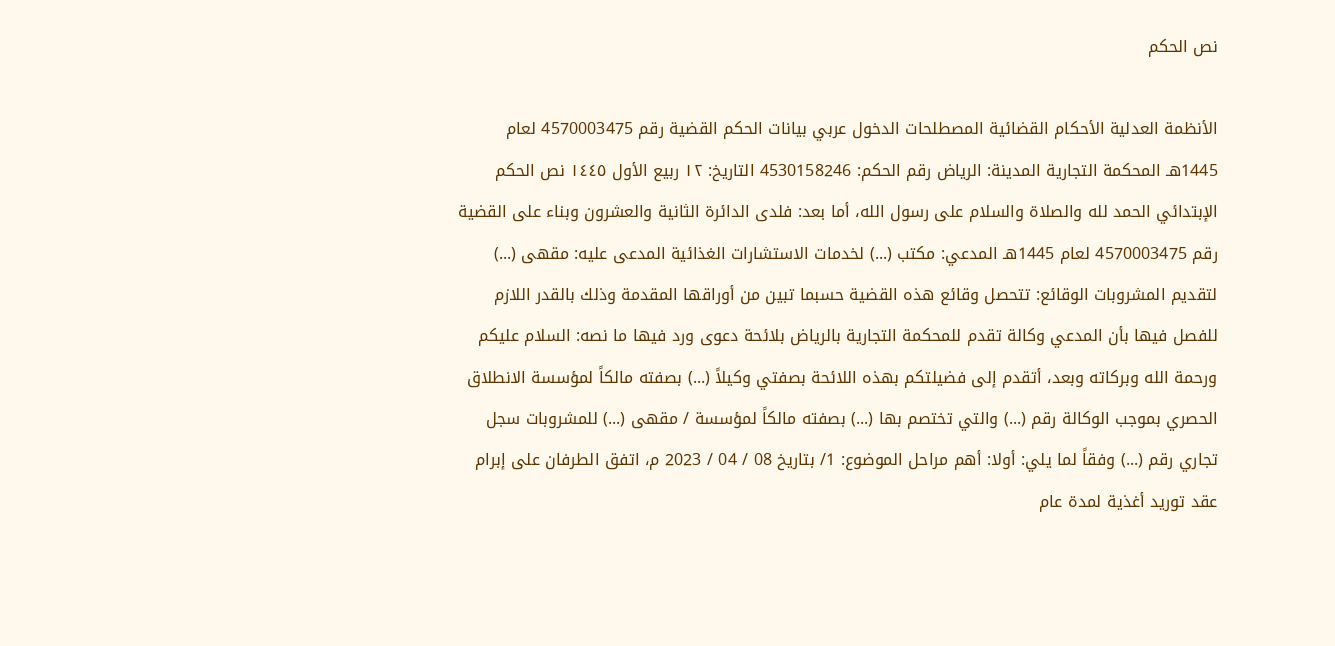نص الحكم

الأنظمة العدلية الأحكام القضائية المصطلحات الدخول عربي بيانات الحكم القضية رقم 4570003475 لعام 1445هـ المحكمة التجارية المدينة: الرياض رقم الحكم: 4530158246 التاريخ: ١٢ ربيع الأول ١٤٤٥ نص الحكم الإبتدائي الحمد لله والصلاة والسلام على رسول الله، أما بعد: فلدى الدائرة الثانية والعشرون وبناء على القضية رقم 4570003475 لعام 1445هـ المدعي: مكتب (...) لخدمات الاستشارات الغذائية المدعى عليه: مقهى (...) لتقديم المشروبات الوقائع: تتحصل وقائع هذه القضية حسبما تبين من أوراقها المقدمة وذلك بالقدر اللازم للفصل فيها بأن المدعي وكالة تقدم للمحكمة التجارية بالرياض بلائحة دعوى ورد فيها ما نصه: السلام عليكم ورحمة الله وبركاته وبعد، أتقدم إلى فضيلتكم بهذه اللائحة بصفتي وكيلاً (...) بصفته مالكاً لمؤسسة الانطلاق الحصري بموجب الوكالة رقم (...) والتي تختصم بها (...) بصفته مالكاً لمؤسسة / مقهى (...) للمشروبات سجل تجاري رقم (...) وفقاً لما يلي: أولا: أهم مراحل الموضوع: 1/ بتاريخ 08 / 04 / 2023 م، اتفق الطرفان على إبرام عقد توريد أغذية لمدة عام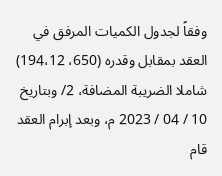وفقاً لجدول الكميات المرفق في العقد بمقابل وقدره (650، 194،12) شاملا الضريبة المضافة، 2/ وبتاريخ 10 / 04 / 2023 م، وبعد إبرام العقد قام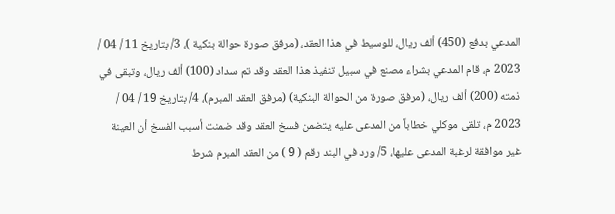المدعي بدفع (450) ألف ريال، للوسيط في هذا العقد، (مرفق صورة حوالة بنكية )، 3/ بتاريخ 11 / 04 / 2023 م، قام المدعي بشراء مصنع في سبيل تنفيذ هذا العقد وقد تم سداد (100) ألف ريال، وتبقى في ذمته (200) ألف ريال، (مرفق صورة من الحوالة البنكية) (مرفق العقد المبرم)، 4/ بتاريخ 19 / 04 / 2023 م، تلقى موكلي خطاباً من المدعى عليه يتضمن فسخ العقد وقد ضمنت أسبب الفسخ أن العينة غير موافقة لرغبة المدعى عليها، 5/ ورد في البند رقم ( 9 ) من العقد المبرم شرط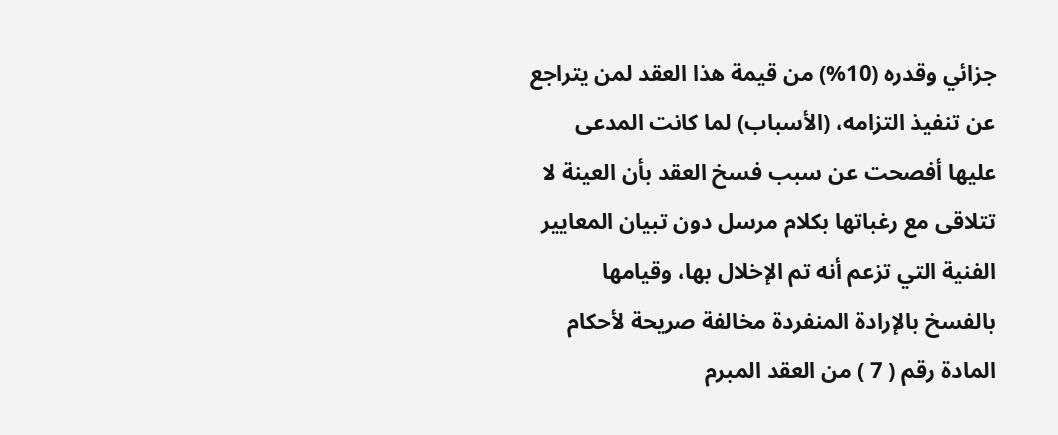جزائي وقدره (10%) من قيمة هذا العقد لمن يتراجع عن تنفيذ التزامه، (الأسباب) لما كانت المدعى عليها أفصحت عن سبب فسخ العقد بأن العينة لا تتلاقى مع رغباتها بكلام مرسل دون تبيان المعايير الفنية التي تزعم أنه تم الإخلال بها، وقيامها بالفسخ بالإرادة المنفردة مخالفة صريحة لأحكام المادة رقم ( 7 ) من العقد المبرم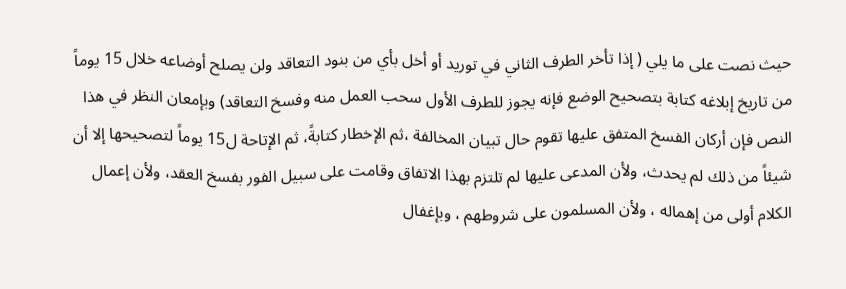حيث نصت على ما يلي ( إذا تأخر الطرف الثاني في توريد أو أخل بأي من بنود التعاقد ولن يصلح أوضاعه خلال 15 يوماً من تاريخ إبلاغه كتابة بتصحيح الوضع فإنه يجوز للطرف الأول سحب العمل منه وفسخ التعاقد) وبإمعان النظر في هذا النص فإن أركان الفسخ المتفق عليها تقوم حال تبيان المخالفة ،ثم الإخطار كتابةً، ثم الإتاحة ل15 يوماً لتصحيحها إلا أن شيئاً من ذلك لم يحدث، ولأن المدعى عليها لم تلتزم بهذا الاتفاق وقامت على سبيل الفور بفسخ العقد، ولأن إعمال الكلام أولى من إهماله ، ولأن المسلمون على شروطهم ، وبإغفال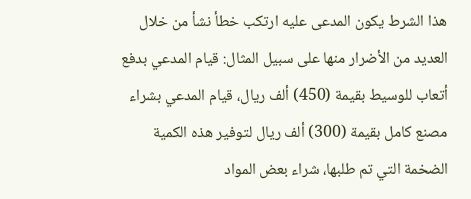هذا الشرط يكون المدعى عليه ارتكب خطأ نشأ من خلال العديد من الأضرار منها على سبيل المثال: قيام المدعي بدفع أتعاب للوسيط بقيمة (450) ألف ريال، قيام المدعي بشراء مصنع كامل بقيمة (300) ألف ريال لتوفير هذه الكمية الضخمة التي تم طلبها، شراء بعض المواد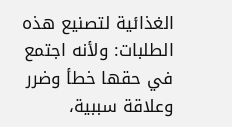الغذائية لتصنيع هذه الطلبات: ولأنه اجتمع في حقها خطأ وضرر وعلاقة سببية،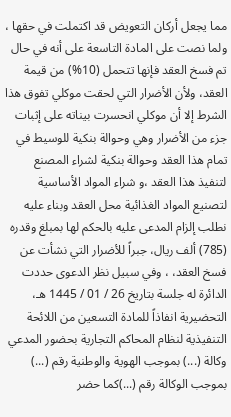مما يجعل أركان التعويض قد اكتملت في حقها ، ولما نصت على المادة التاسعة على أنه في حال تم فسخ العقد فإنها تتحمل (10%) من قيمة العقد، ولأن الأضرار التي لحقت موكلي تفوق هذا الشرط إلا أن موكلي انحسرت بيناته على إثبات جزء من الأضرار وهي وحوالة بنكية للوسيط في تمام هذا العقد وحوالة بنكية لشراء المصنع لتنفيذ هذا العقد ،و شراء المواد الأساسية لتصنيع المواد الغذائية محل العقد وبناء عليه نطلب إلزام المدعى عليه بالحكم لها بمبلغ وقدره (785) ألف ريال، جبراً للأضرار التي نشأت عن فسخ العقد، ، وفي سبيل نظر الدعوى حددت الدائرة له جلسة بتاريخ 26 / 01 / 1445 هـ، التحضيرية انفاذاً للمادة التسعين من اللائحة التنفيذية لنظام المحاكم التجارية بحضور المدعي وكالة (...) بموجب الهوية والوطنية رقم (...) بموجب الوكالة رقم (...)كما حضر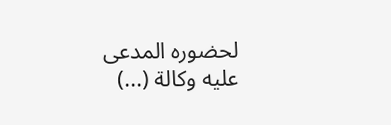لحضوره المدعى عليه وكالة (...)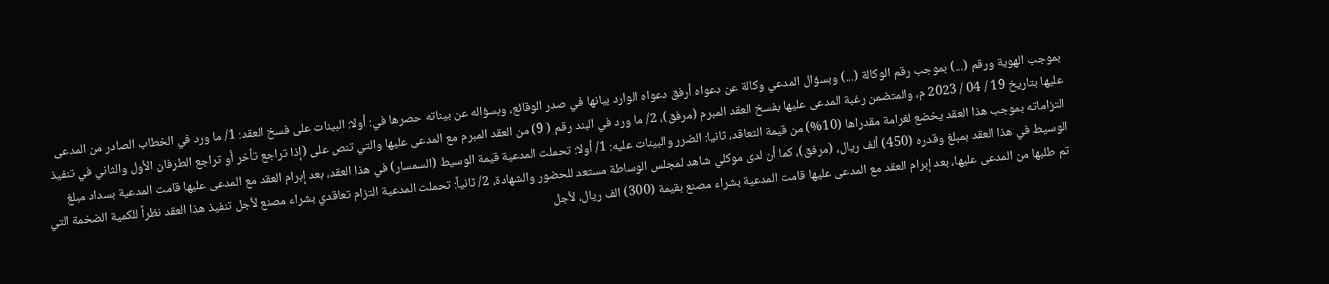بموجب الهوية ورقم (...) بموجب رقم الوكالة (...) وبسؤال المدعي وكالة عن دعواه أرفق دعواه الوارد بيانها في صدر الوقائع، وبسؤاله عن بيناته حصرها في: أولا: البينات على فسخ العقد: 1/ ما ورد في الخطاب الصادر من المدعى عليها بتاريخ 19 / 04 / 2023 م، والمتضمن رغبة المدعى عليها بفسخ العقد المبرم (مرفق)، 2/ ما ورد في البند رقم ( 9) من العقد المبرم مع المدعى عليها والتي تنص على (إذا تراجع تأخر أو تراجع الطرفان الأول والثاني في تنفيذ التزاماته بموجب هذا العقد يخضع لغرامة مقدراها (10%) من قيمة التعاقد، ثانيا: الضرر والبينات عليه: 1/ أولا: تحملت المدعية قيمة الوسيط (السمسار) في هذا العقد، بعد إبرام العقد مع المدعى عليها قامت المدعية بسداد مبلغ الوسيط في هذا العقد بمبلغ وقدره (450) ألف ريال، (مرفق)، كما أن لدى موكلي شاهد لمجلس الوساطة مستعد للحضور والشهادة، 2/ ثانياً: تحملت المدعية التزام تعاقدي بشراء مصنع لأجل تنفيذ هذا العقد نظراً للكمية الضخمة التي تم طلبها من المدعى عليها، بعد إبرام العقد مع المدعى عليها قامت المدعية بشراء مصنع بقيمة (300) الف ريال، لأجل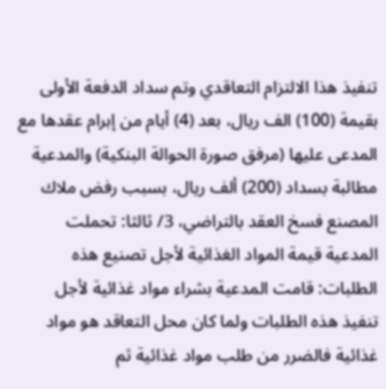تنفيذ هذا الالتزام التعاقدي وتم سداد الدفعة الأولى بقيمة (100) الف ريال، بعد (4) أيام من إبرام عقدها مع المدعى عليها (مرفق صورة الحوالة البنكية) والمدعية مطالبة بسداد (200) ألف ريال، بسبب رفض ملاك المصنع فسخ العقد بالتراضي، 3/ ثالثا: تحملت المدعية قيمة المواد الغذائية لأجل تصنيع هذه الطلبات: قامت المدعية بشراء مواد غذائية لأجل تنفيذ هذه الطلبات ولما كان محل التعاقد هو مواد غذائية فالضرر من طلب مواد غذائية ثم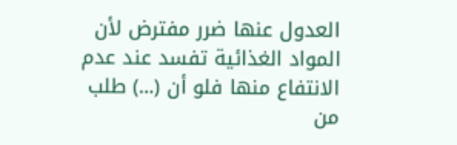العدول عنها ضرر مفترض لأن المواد الغذائية تفسد عند عدم الانتفاع منها فلو أن (...) طلب من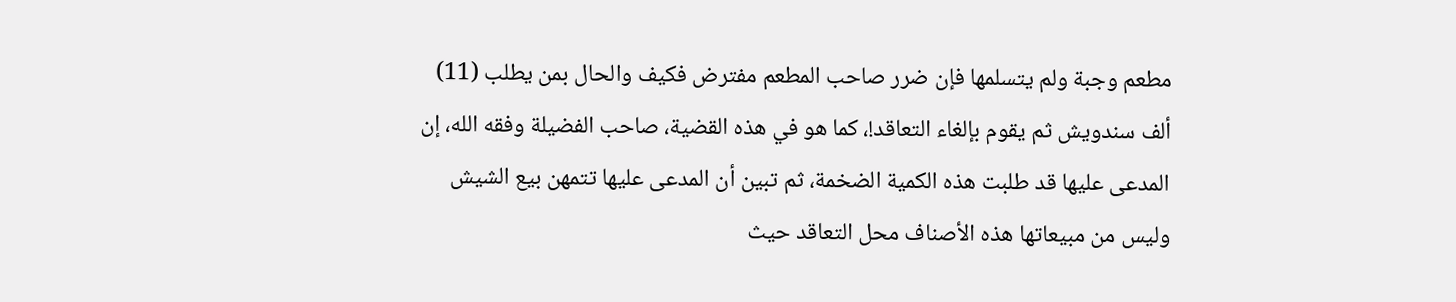مطعم وجبة ولم يتسلمها فإن ضرر صاحب المطعم مفترض فكيف والحال بمن يطلب (11) ألف سندويش ثم يقوم بإلغاء التعاقد!، كما هو في هذه القضية، صاحب الفضيلة وفقه الله، إن المدعى عليها قد طلبت هذه الكمية الضخمة، ثم تبين أن المدعى عليها تتمهن بيع الشيش وليس من مبيعاتها هذه الأصناف محل التعاقد حيث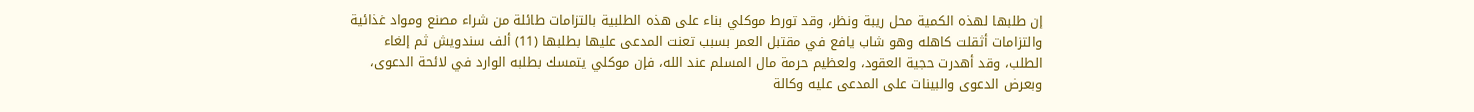إن طلبها لهذه الكمية محل ريبة ونظر، وقد تورط موكلي بناء على هذه الطلبية بالتزامات طائلة من شراء مصنع ومواد غذائية والتزامات أثقلت كاهله وهو شاب يافع في مقتبل العمر بسبب تعنت المدعى عليها بطلبها (11) ألف سندويش ثم إلغاء الطلب، وقد أهدرت حجية العقود، ولعظيم حرمة مال المسلم عند الله، فإن موكلي يتمسك بطلبه الوارد في لائحة الدعوى، وبعرض الدعوى والبينات على المدعى عليه وكالة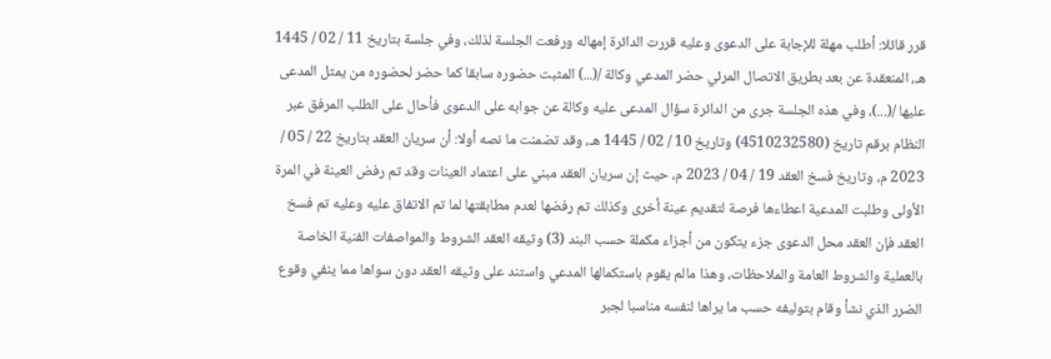قرر قائلا: أطلب مهلة للإجابة على الدعوى وعليه قررت الدائرة إمهاله ورفعت الجلسة لذلك، وفي جلسة بتاريخ 11 / 02 / 1445 هـ، المنعقدة عن بعد بطريق الاتصال المرئي حضر المدعي وكالة /(...) المثبت حضوره سابقا كما حضر لحضوره من يمثل المدعى عليها /(...)، وفي هذه الجلسة جرى من الدائرة سؤال المدعى عليه وكالة عن جوابه على الدعوى فأحال على الطلب المرفق عبر النظام برقم تاريخ (4510232580) وتاريخ 10 / 02 / 1445 هـ، وقد تضمنت ما نصه أولا: أن سريان العقد بتاريخ 22 / 05 / 2023 م، وتاريخ فسخ العقد 19 / 04 / 2023 م، حيث إن سريان العقد مبني على اعتماد العينات وقد تم رفض العينة في المرة الأولى وطلبت المدعية اعطاءها فرصة لتقديم عينة أخرى وكذلك تم رفضها لعدم مطابقتها لما تم الاتفاق عليه وعليه تم فسخ العقد فإن العقد محل الدعوى جزء يتكون من أجزاء مكملة حسب البند (3) وثيقه العقد الشروط والمواصفات الفنية الخاصة بالعملية والشروط العامة والملاحظات، وهذا مالم يقوم باستكمالها المدعي واستند على وثيقه العقد دون سواها مما ينفي وقوع الضرر الذي نشأ وقام بتوليفه حسب ما يراها لنفسه مناسبا لجبر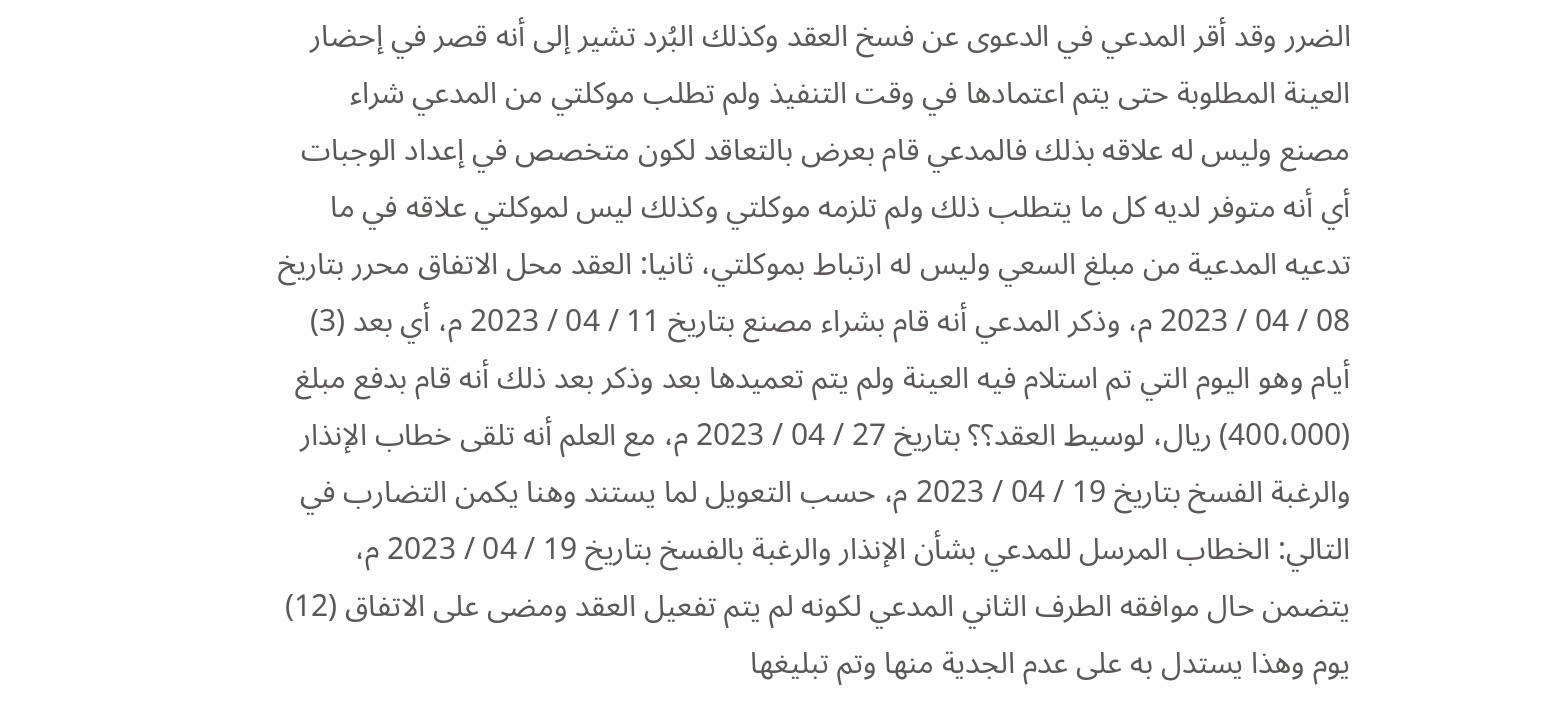الضرر وقد أقر المدعي في الدعوى عن فسخ العقد وكذلك البُرد تشير إلى أنه قصر في إحضار العينة المطلوبة حتى يتم اعتمادها في وقت التنفيذ ولم تطلب موكلتي من المدعي شراء مصنع وليس له علاقه بذلك فالمدعي قام بعرض بالتعاقد لكون متخصص في إعداد الوجبات أي أنه متوفر لديه كل ما يتطلب ذلك ولم تلزمه موكلتي وكذلك ليس لموكلتي علاقه في ما تدعيه المدعية من مبلغ السعي وليس له ارتباط بموكلتي، ثانيا: العقد محل الاتفاق محرر بتاريخ 08 / 04 / 2023 م، وذكر المدعي أنه قام بشراء مصنع بتاريخ 11 / 04 / 2023 م، أي بعد (3) أيام وهو اليوم التي تم استلام فيه العينة ولم يتم تعميدها بعد وذكر بعد ذلك أنه قام بدفع مبلغ (400،000) ريال، لوسيط العقد؟؟ بتاريخ 27 / 04 / 2023 م، مع العلم أنه تلقى خطاب الإنذار والرغبة الفسخ بتاريخ 19 / 04 / 2023 م، حسب التعويل لما يستند وهنا يكمن التضارب في التالي: الخطاب المرسل للمدعي بشأن الإنذار والرغبة بالفسخ بتاريخ 19 / 04 / 2023 م، يتضمن حال موافقه الطرف الثاني المدعي لكونه لم يتم تفعيل العقد ومضى على الاتفاق (12) يوم وهذا يستدل به على عدم الجدية منها وتم تبليغها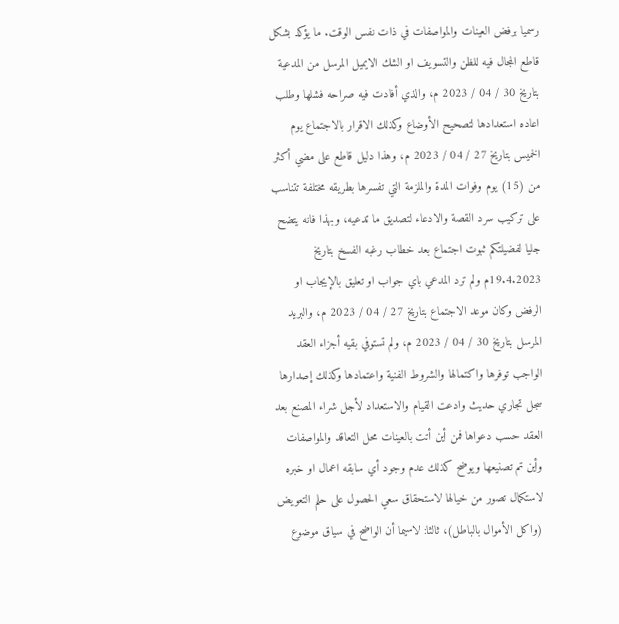رسميا برفض العينات والمواصفات في ذات نفس الوقت. ما يؤكد بشكل قاطع المجال فيه للظن والتسويف او الشك الايميل المرسل من المدعية بتاريخ 30 / 04 / 2023 م، والذي أفادت فيه صراحه فشلها وطلب اعاده استعدادها لتصحيح الأوضاع وكذلك الاقرار بالاجتماع يوم الخميس بتاريخ 27 / 04 / 2023 م، وهذا دليل قاطع على مضي أكثر من (15) يوم وفوات المدة والملزمة التي تفسرها بطريقه مختلفة تتناسب على تركيب سرد القصة والادعاء لتصديق ما تدعيه، وبهذا فانه يتضح جليا لفضيلتكم ثبوت اجتماع بعد خطاب رغبه الفسخ بتاريخ 19.4.2023م ولم ترد المدعي باي جواب او تعليق بالإيجاب او الرفض وكان موعد الاجتماع بتاريخ 27 / 04 / 2023 م، والبريد المرسل بتاريخ 30 / 04 / 2023 م، ولم تستوفي بقيه أجزاء العقد الواجب توفرها واكتمالها والشروط الفنية واعتمادها وكذلك إصدارها سجل تجاري حديث وادعت القيام والاستعداد لأجل شراء المصنع بعد العقد حسب دعواها فمن أين أتت بالعينات محل التعاقد والمواصفات وأين تم تصنيعها ويوضح كذلك عدم وجود أي سابقه اعمال او خبره لاستكمال تصور من خيالها لاستحقاق سعي الحصول على حلم التعويض (واكل الأموال بالباطل)، ثالثا: لاسيما أن الواضح في سياق موضوع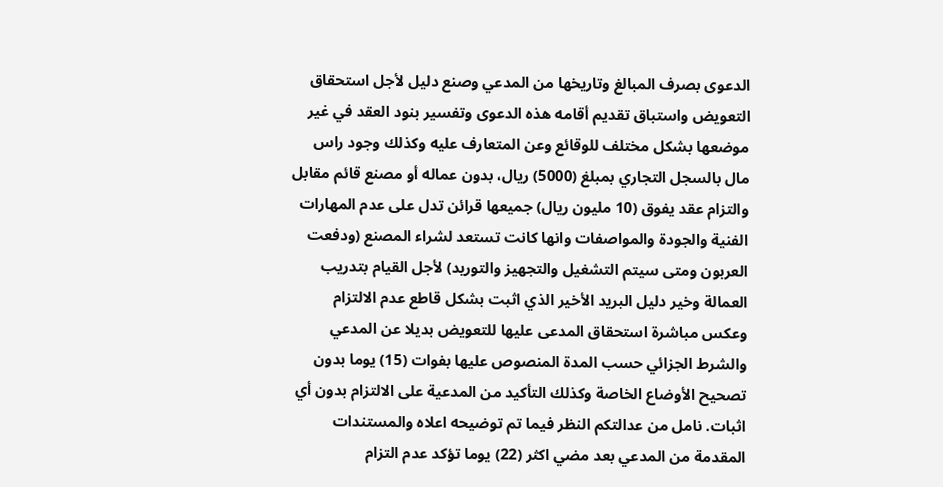الدعوى بصرف المبالغ وتاريخها من المدعي وصنع دليل لأجل استحقاق التعويض واستباق تقديم أقامه هذه الدعوى وتفسير بنود العقد في غير موضعها بشكل مختلف للوقائع وعن المتعارف عليه وكذلك وجود راس مال بالسجل التجاري بمبلغ (5000) ريال، بدون عماله أو مصنع قائم مقابل والتزام عقد يفوق (10 مليون ريال) جميعها قرائن تدل على عدم المهارات الفنية والجودة والمواصفات وانها كانت تستعد لشراء المصنع (ودفعت العربون ومتى سيتم التشغيل والتجهيز والتوريد) لأجل القيام بتدريب العمالة وخير دليل البريد الأخير الذي اثبت بشكل قاطع عدم الالتزام وعكس مباشرة استحقاق المدعى عليها للتعويض بديلا عن المدعي والشرط الجزائي حسب المدة المنصوص عليها بفوات (15) يوما بدون تصحيح الأوضاع الخاصة وكذلك التأكيد من المدعية على الالتزام بدون أي اثبات. نامل من عدالتكم النظر فيما تم توضيحه اعلاه والمستندات المقدمة من المدعي بعد مضي اكثر (22) يوما تؤكد عدم التزام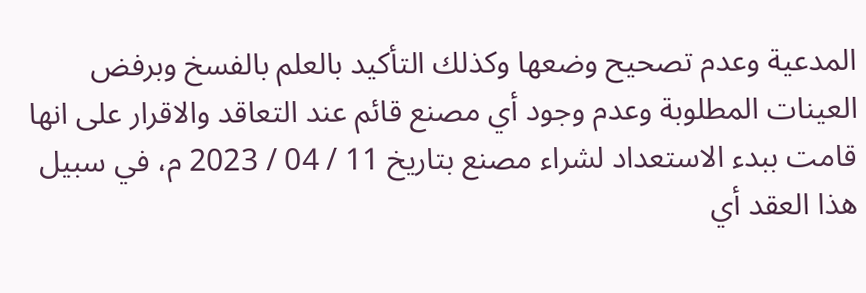المدعية وعدم تصحيح وضعها وكذلك التأكيد بالعلم بالفسخ وبرفض العينات المطلوبة وعدم وجود أي مصنع قائم عند التعاقد والاقرار على انها قامت ببدء الاستعداد لشراء مصنع بتاريخ 11 / 04 / 2023 م، في سبيل هذا العقد أي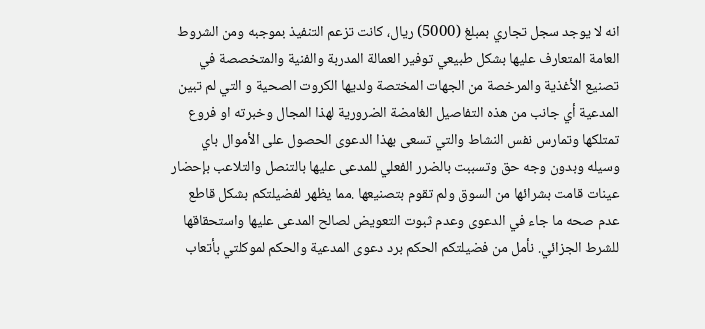انه لا يوجد سجل تجاري بمبلغ (5000) ريال، كانت تزعم التنفيذ بموجبه ومن الشروط العامة المتعارف عليها بشكل طبيعي توفير العمالة المدربة والفنية والمتخصصة في تصنيع الأغذية والمرخصة من الجهات المختصة ولديها الكروت الصحية و التي لم تبين المدعية أي جانب من هذه التفاصيل الغامضة الضرورية لهذا المجال وخبرته او فروع تمتلكها وتمارس نفس النشاط والتي تسعى بهذا الدعوى الحصول على الأموال باي وسيله وبدون وجه حق وتسببت بالضرر الفعلي للمدعى عليها بالتنصل والتلاعب بإحضار عينات قامت بشرائها من السوق ولم تقوم بتصنيعها .مما يظهر لفضيلتكم بشكل قاطع عدم صحه ما جاء في الدعوى وعدم ثبوت التعويض لصالح المدعى عليها واستحقاقها للشرط الجزائي. نأمل من فضيلتكم الحكم برد دعوى المدعية والحكم لموكلتي بأتعاب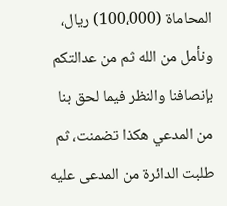المحاماة (100،000) ريال، ونأمل من الله ثم من عدالتكم بإنصافنا والنظر فيما لحق بنا من المدعي هكذا تضمنت، ثم طلبت الدائرة من المدعى عليه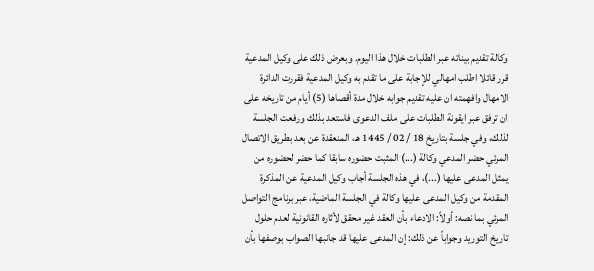وكالة تقديم بيناته عبر الطلبات خلال هذا اليوم. وبعرض ذلك على وكيل المدعية قرر قائلا اطلب امهالي للإجابة على ما تقدم به وكيل المدعية فقررت الدائرة الامهال وافهمته ان عليه تقديم جوابه خلال مدة أقصاها (5) أيام من تاريخه على ان ترفق عبر ايقونة الطلبات على ملف الدعوى فاستعد بذلك ورفعت الجلسة لذلك، وفي جلسة بتاريخ 18 / 02 / 1445 هـ، المنعقدة عن بعد بطريق الاتصال المرئي حضر المدعي وكالة (...) المثبت حضوره سابقا كما حضر لحضوره من يمثل المدعى عليها (...)، في هذه الجلسة أجاب وكيل المدعية عن المذكرة المقدمة من وكيل المدعى عليها وكالة في الجلسة الماضية، عبر برنامج التواصل المرئي بما نصه: أولاً: الادعاء بأن العقد غير محقق لأثاره القانونية لعدم حلول تاريخ التوريد وجواباً عن ذلك: إن المدعى عليها قد جانبها الصواب بوصفها بأن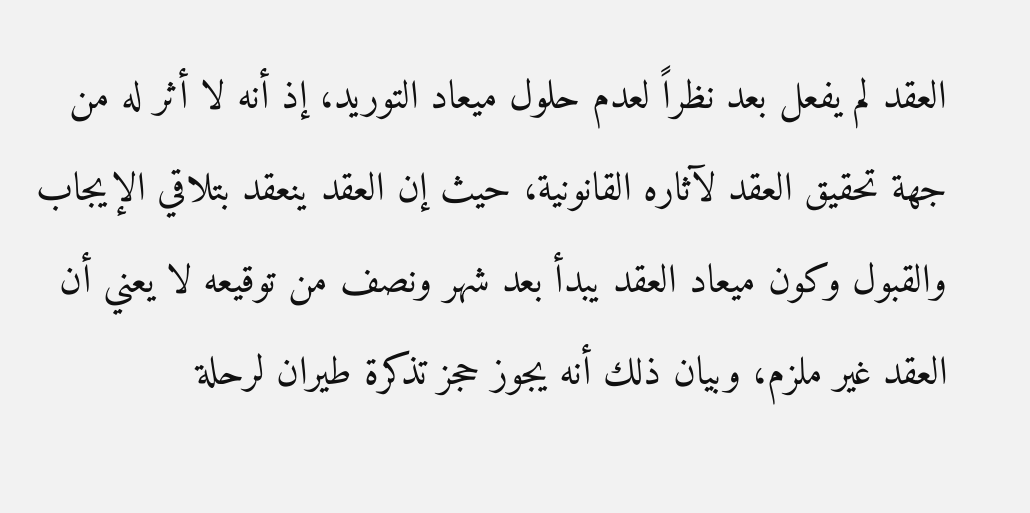العقد لم يفعل بعد نظراً لعدم حلول ميعاد التوريد، إذ أنه لا أثر له من جهة تحقيق العقد لآثاره القانونية، حيث إن العقد ينعقد بتلاقي الإيجاب والقبول وكون ميعاد العقد يبدأ بعد شهر ونصف من توقيعه لا يعني أن العقد غير ملزم، وبيان ذلك أنه يجوز حجز تذكرة طيران لرحلة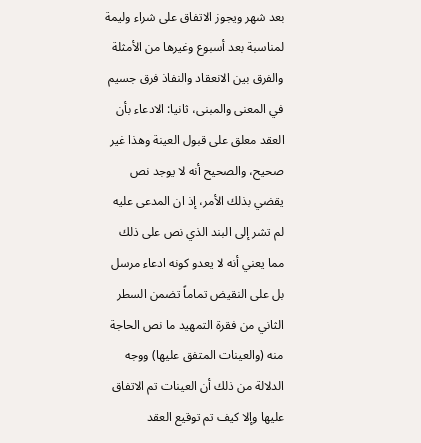بعد شهر ويجوز الاتفاق على شراء وليمة لمناسبة بعد أسبوع وغيرها من الأمثلة والفرق بين الانعقاد والنفاذ فرق جسيم في المعنى والمبنى، ثانيا: الادعاء بأن العقد معلق على قبول العينة وهذا غير صحيح، والصحيح أنه لا يوجد نص يقضي بذلك الأمر، إذ ان المدعى عليه لم تشر إلى البند الذي نص على ذلك مما يعني أنه لا يعدو كونه ادعاء مرسل بل على النقيض تماماً تضمن السطر الثاني من فقرة التمهيد ما نص الحاجة منه (والعينات المتفق عليها) ووجه الدلالة من ذلك أن العينات تم الاتفاق عليها وإلا كيف تم توقيع العقد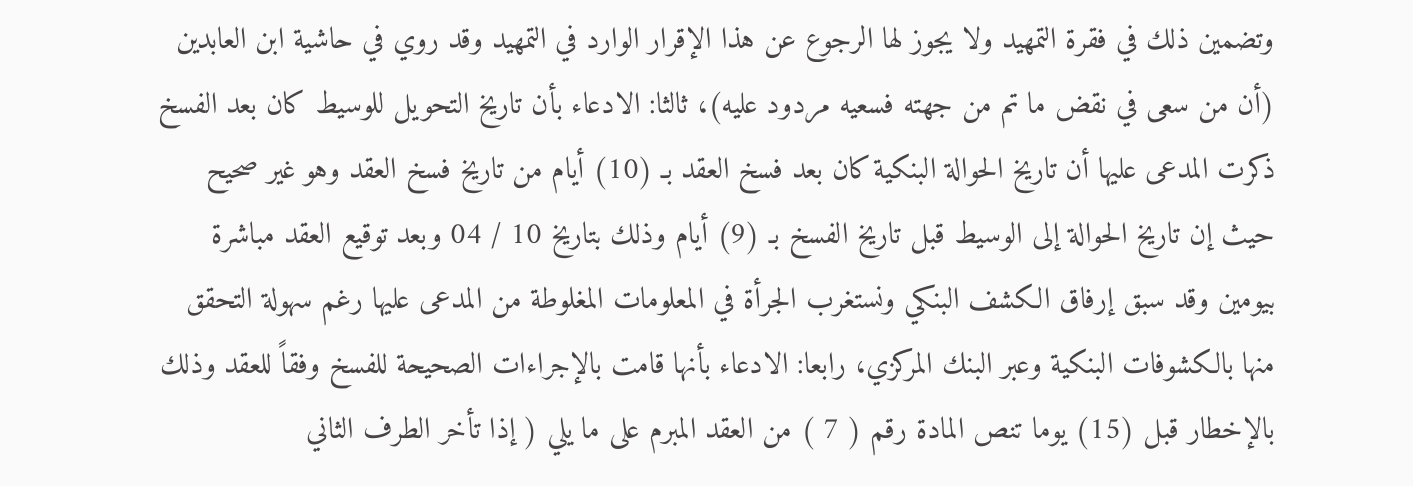وتضمين ذلك في فقرة التمهيد ولا يجوز لها الرجوع عن هذا الإقرار الوارد في التمهيد وقد روي في حاشية ابن العابدين (أن من سعى في نقض ما تم من جهته فسعيه مردود عليه)، ثالثا: الادعاء بأن تاريخ التحويل للوسيط كان بعد الفسخ ذكرت المدعى عليها أن تاريخ الحوالة البنكية كان بعد فسخ العقد بـ (10) أيام من تاريخ فسخ العقد وهو غير صحيح حيث إن تاريخ الحوالة إلى الوسيط قبل تاريخ الفسخ بـ (9) أيام وذلك بتاريخ 10 / 04 وبعد توقيع العقد مباشرة بيومين وقد سبق إرفاق الكشف البنكي ونستغرب الجرأة في المعلومات المغلوطة من المدعى عليها رغم سهولة التحقق منها بالكشوفات البنكية وعبر البنك المركزي، رابعا: الادعاء بأنها قامت بالإجراءات الصحيحة للفسخ وفقاً للعقد وذلك بالإخطار قبل (15) يوما تنص المادة رقم ( 7 ) من العقد المبرم على ما يلي ( إذا تأخر الطرف الثاني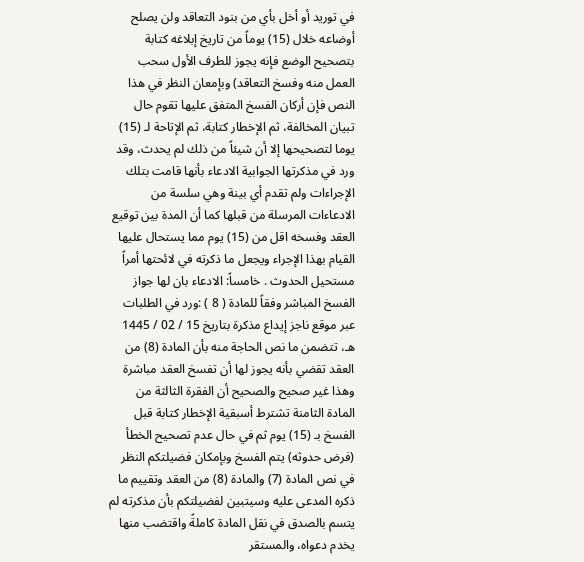في توريد أو أخل بأي من بنود التعاقد ولن يصلح أوضاعه خلال (15) يوماً من تاريخ إبلاغه كتابة بتصحيح الوضع فإنه يجوز للطرف الأول سحب العمل منه وفسخ التعاقد) وبإمعان النظر في هذا النص فإن أركان الفسخ المتفق عليها تقوم حال تبيان المخالفة، ثم الإخطار كتابة، ثم الإتاحة لـ (15) يوما لتصحيحها إلا أن شيئاً من ذلك لم يحدث، وقد ورد في مذكرتها الجوابية الادعاء بأنها قامت بتلك الإجراءات ولم تقدم أي بينة وهي سلسة من الادعاءات المرسلة من قبلها كما أن المدة بين توقيع العقد وفسخه اقل من (15) يوم مما يستحال عليها القيام بهذا الإجراء ويجعل ما ذكرته في لائحتها أمراً مستحيل الحدوث . خامساً: الادعاء بان لها جواز الفسخ المباشر وفقاً للمادة ( 8 ) :ورد في الطلبات عبر موقع ناجز إيداع مذكرة بتاريخ 15 / 02 / 1445 هـ، تتضمن ما نص الحاجة منه بأن المادة (8) من العقد تقضي بأنه يجوز لها أن تفسخ العقد مباشرة وهذا غير صحيح والصحيح أن الفقرة الثالثة من المادة الثامنة تشترط أسبقية الإخطار كتابة قبل الفسخ بـ (15) يوم ثم في حال عدم تصحيح الخطأ (فرض حدوثه) يتم الفسخ وبإمكان فضيلتكم النظر في نص المادة (7) والمادة (8) من العقد وتقييم ما ذكره المدعى عليه وسيتبين لفضيلتكم بأن مذكرته لم يتسم بالصدق في نقل المادة كاملةً واقتضب منها يخدم دعواه، والمستقر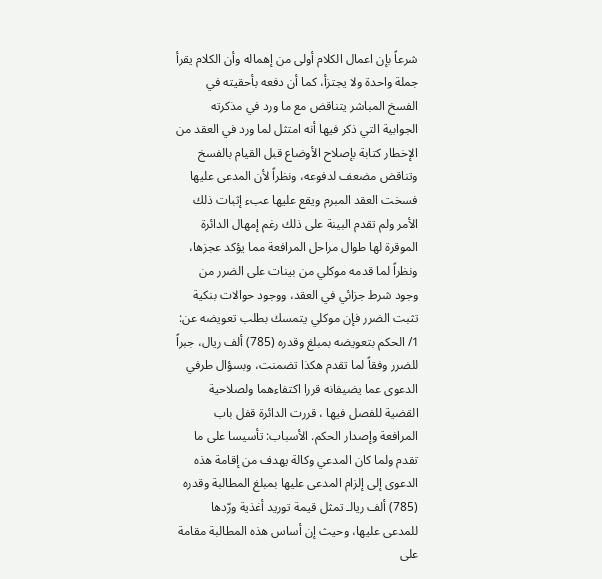شرعاً بإن اعمال الكلام أولى من إهماله وأن الكلام يقرأ جملة واحدة ولا يجتزأ، كما أن دفعه بأحقيته في الفسخ المباشر يتناقض مع ما ورد في مذكرته الجوابية التي ذكر فيها أنه امتثل لما ورد في العقد من الإخطار كتابة بإصلاح الأوضاع قبل القيام بالفسخ وتناقض مضعف لدفوعه، ونظراً لأن المدعى عليها فسخت العقد المبرم ويقع عليها عبء إثبات ذلك الأمر ولم تقدم البينة على ذلك رغم إمهال الدائرة الموقرة لها طوال مراحل المرافعة مما يؤكد عجزها، ونظراً لما قدمه موكلي من بينات على الضرر من وجود شرط جزائي في العقد، ووجود حوالات بنكية تثبت الضرر فإن موكلي يتمسك بطلب تعويضه عن: 1/ الحكم بتعويضه بمبلغ وقدره (785) ألف ريال، جبراً للضرر وفقاً لما تقدم هكذا تضمنت، وبسؤال طرفي الدعوى عما يضيفانه قررا اكتفاءهما ولصلاحية القضية للفصل فيها ، قررت الدائرة قفل باب المرافعة وإصدار الحكم. الأسباب: تأسيسا على ما تقدم ولما كان المدعي وكالة يهدف من إقامة هذه الدعوى إلى إلزام المدعى عليها بمبلغ المطالبة وقدره (785) ألف ريالـ تمثل قيمة توريد أغذية ورّدها للمدعى عليها، وحيث إن أساس هذه المطالبة مقامة على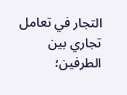التجار في تعامل تجاري بين الطرفين؛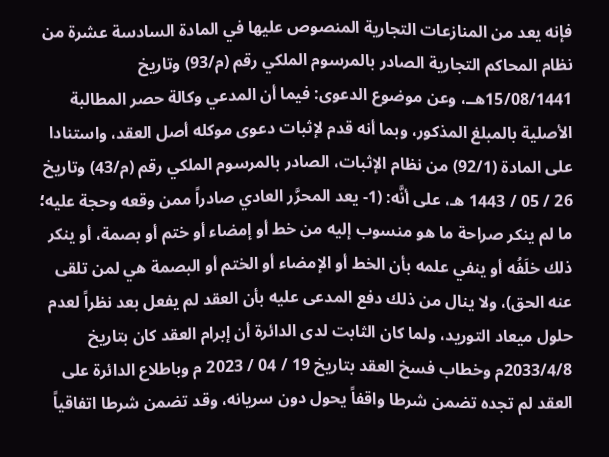فإنه يعد من المنازعات التجارية المنصوص عليها في المادة السادسة عشرة من نظام المحاكم التجارية الصادر بالمرسوم الملكي رقم (م/93) وتاريخ 15/08/1441هــ، وعن موضوع الدعوى: فيما أن المدعي وكالة حصر المطالبة الأصلية بالمبلغ المذكور، وبما أنه قدم لإثبات دعوى موكله أصل العقد، واستنادا على المادة (92/1) من نظام الإثبات، الصادر بالمرسوم الملكي رقم (م/43) وتاريخ 26 / 05 / 1443 هـ، على أنَّه: (1- يعد المحرَّر العادي صادراً ممن وقعه وحجة عليه؛ ما لم ينكر صراحة ما هو منسوب إليه من خط أو إمضاء أو ختم أو بصمة، أو ينكر ذلك خلَفُه أو ينفي علمه بأن الخط أو الإمضاء أو الختم أو البصمة هي لمن تلقى عنه الحق)، ولا ينال من ذلك دفع المدعى عليه بأن العقد لم يفعل بعد نظراً لعدم حلول ميعاد التوريد، ولما كان الثابت لدى الدائرة أن إبرام العقد كان بتاريخ 2033/4/8م وخطاب فسخ العقد بتاريخ 19 / 04 / 2023 م وباطلاع الدائرة على العقد لم تجده تضمن شرطا واقفاً يحول دون سريانه، وقد تضمن شرطا اتفاقياً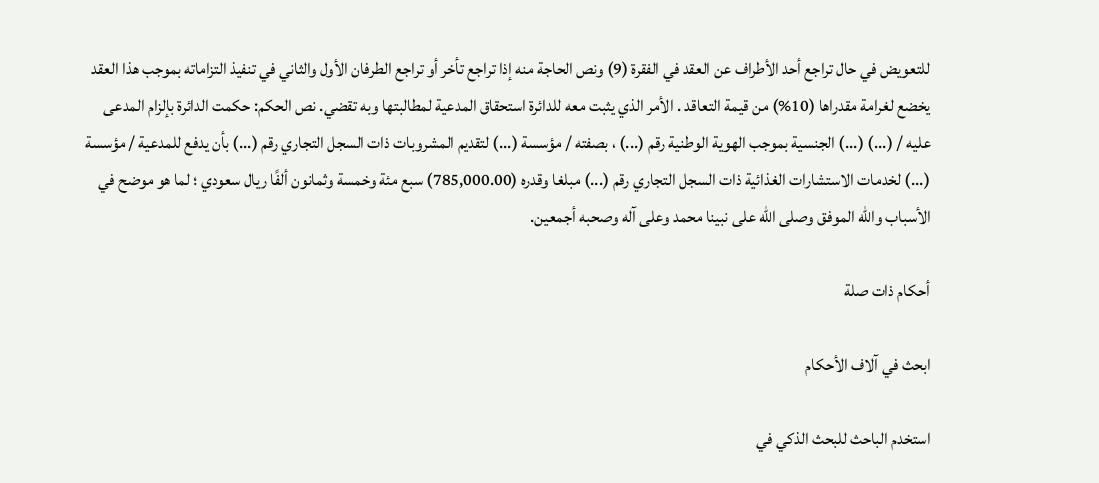للتعويض في حال تراجع أحد الأطراف عن العقد في الفقرة (9) ونص الحاجة منه إذا تراجع تأخر أو تراجع الطرفان الأول والثاني في تنفيذ التزاماته بموجب هذا العقد يخضع لغرامة مقدراها (10%) من قيمة التعاقد . الأمر الذي يثبت معه للدائرة استحقاق المدعية لمطالبتها وبه تقضي. نص الحكم: حكمت الدائرة بإلزام المدعى عليه / (...) (...) الجنسية بموجب الهوية الوطنية رقم (...) ، بصفته / مؤسسة (...) لتقديم المشروبات ذات السجل التجاري رقم (...) بأن يدفع للمدعية / مؤسسة (...) لخدمات الاستشارات الغذائية ذات السجل التجاري رقم (...) مبلغا وقدره (785,000.00) سبع مئة وخمسة وثمانون ألفًا ريال سعودي ؛ لما هو موضح في الأسباب والله الموفق وصلى الله على نبينا محمد وعلى آله وصحبه أجمعين.

أحكام ذات صلة

ابحث في آلاف الأحكام

استخدم الباحث للبحث الذكي في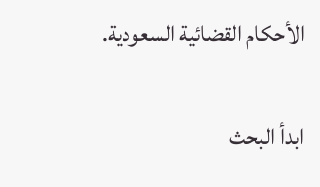الأحكام القضائية السعودية.

ابدأ البحث